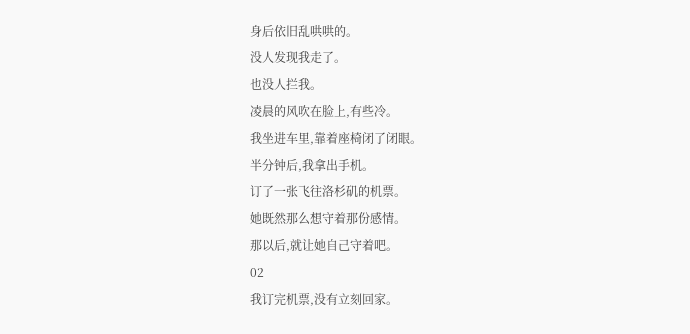身后依旧乱哄哄的。
没人发现我走了。
也没人拦我。
凌晨的风吹在脸上,有些冷。
我坐进车里,靠着座椅闭了闭眼。
半分钟后,我拿出手机。
订了一张飞往洛杉矶的机票。
她既然那么想守着那份感情。
那以后,就让她自己守着吧。
02
我订完机票,没有立刻回家。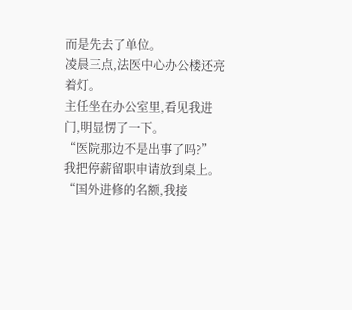而是先去了单位。
凌晨三点,法医中心办公楼还亮着灯。
主任坐在办公室里,看见我进门,明显愣了一下。
“医院那边不是出事了吗?”
我把停薪留职申请放到桌上。
“国外进修的名额,我接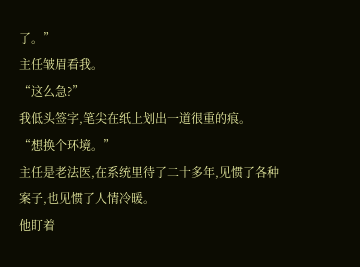了。”
主任皱眉看我。
“这么急?”
我低头签字,笔尖在纸上划出一道很重的痕。
“想换个环境。”
主任是老法医,在系统里待了二十多年,见惯了各种案子,也见惯了人情冷暖。
他盯着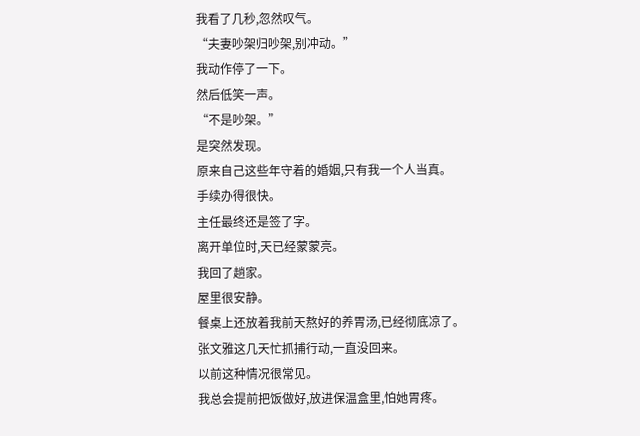我看了几秒,忽然叹气。
“夫妻吵架归吵架,别冲动。”
我动作停了一下。
然后低笑一声。
“不是吵架。”
是突然发现。
原来自己这些年守着的婚姻,只有我一个人当真。
手续办得很快。
主任最终还是签了字。
离开单位时,天已经蒙蒙亮。
我回了趟家。
屋里很安静。
餐桌上还放着我前天熬好的养胃汤,已经彻底凉了。
张文雅这几天忙抓捕行动,一直没回来。
以前这种情况很常见。
我总会提前把饭做好,放进保温盒里,怕她胃疼。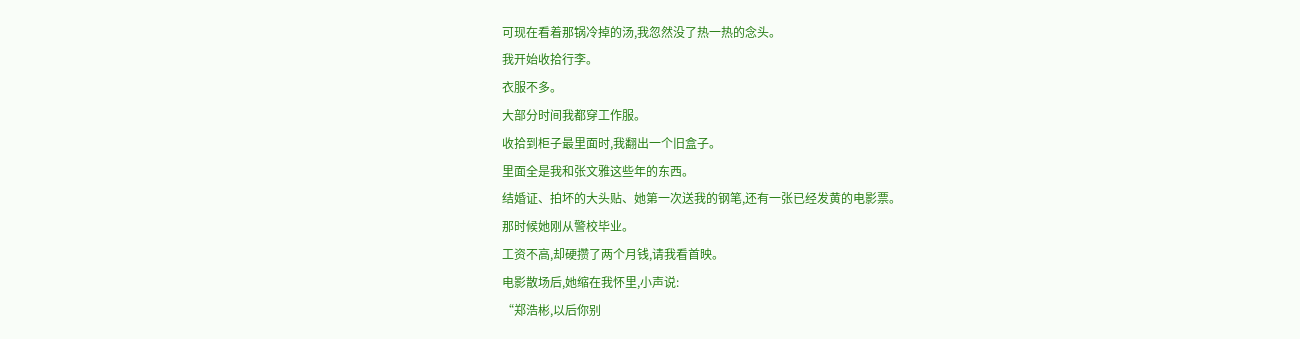可现在看着那锅冷掉的汤,我忽然没了热一热的念头。
我开始收拾行李。
衣服不多。
大部分时间我都穿工作服。
收拾到柜子最里面时,我翻出一个旧盒子。
里面全是我和张文雅这些年的东西。
结婚证、拍坏的大头贴、她第一次送我的钢笔,还有一张已经发黄的电影票。
那时候她刚从警校毕业。
工资不高,却硬攒了两个月钱,请我看首映。
电影散场后,她缩在我怀里,小声说:
“郑浩彬,以后你别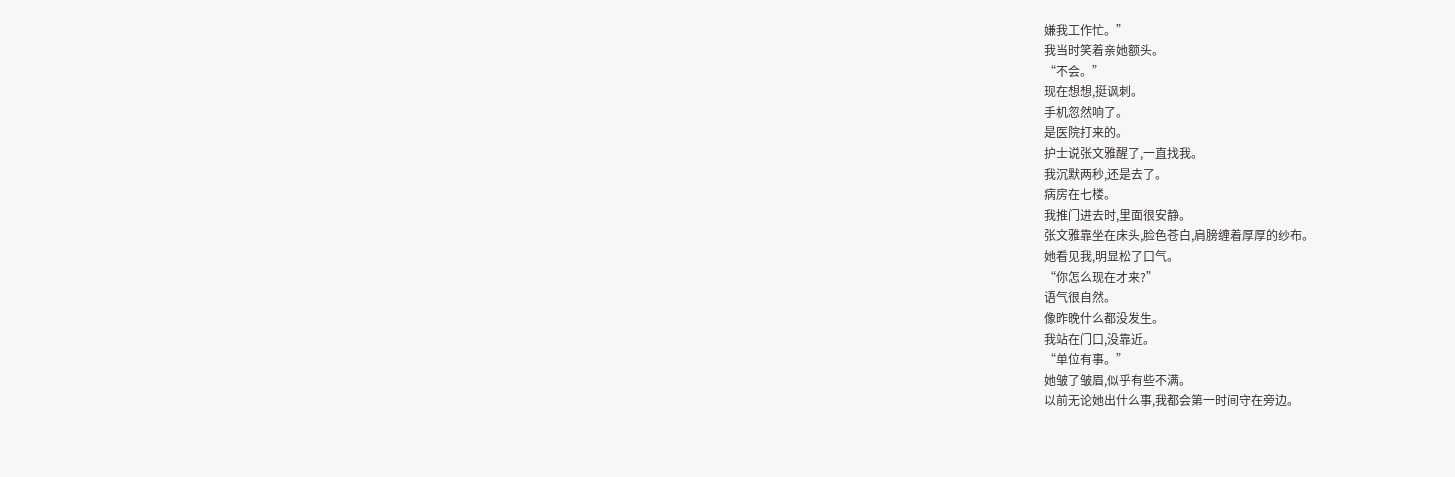嫌我工作忙。”
我当时笑着亲她额头。
“不会。”
现在想想,挺讽刺。
手机忽然响了。
是医院打来的。
护士说张文雅醒了,一直找我。
我沉默两秒,还是去了。
病房在七楼。
我推门进去时,里面很安静。
张文雅靠坐在床头,脸色苍白,肩膀缠着厚厚的纱布。
她看见我,明显松了口气。
“你怎么现在才来?”
语气很自然。
像昨晚什么都没发生。
我站在门口,没靠近。
“单位有事。”
她皱了皱眉,似乎有些不满。
以前无论她出什么事,我都会第一时间守在旁边。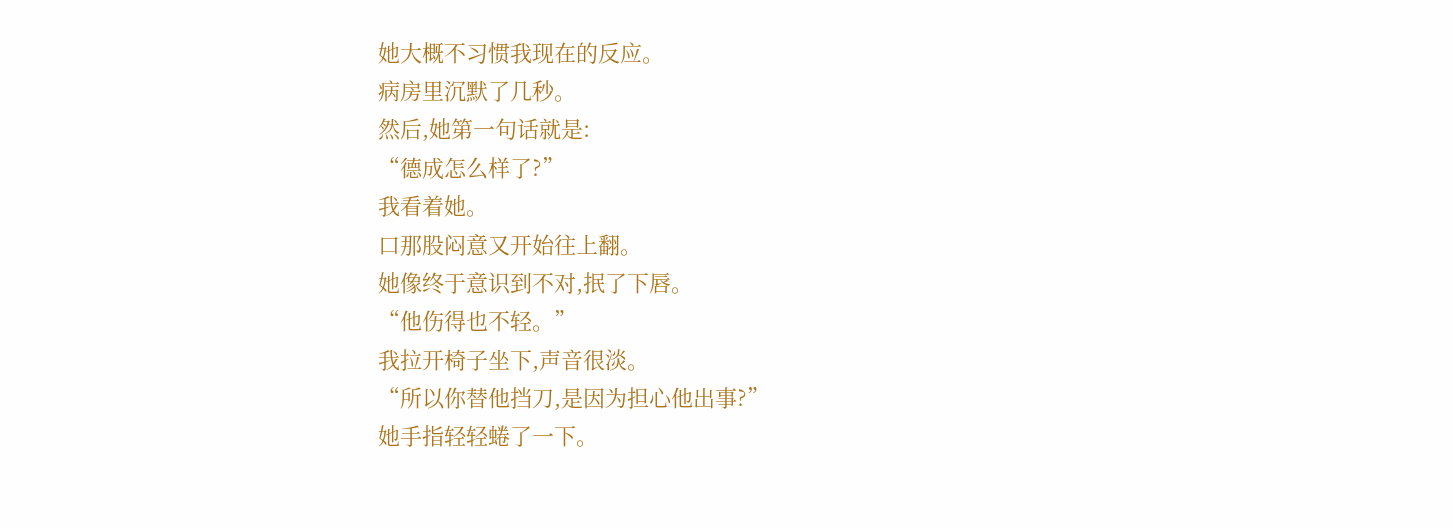她大概不习惯我现在的反应。
病房里沉默了几秒。
然后,她第一句话就是:
“德成怎么样了?”
我看着她。
口那股闷意又开始往上翻。
她像终于意识到不对,抿了下唇。
“他伤得也不轻。”
我拉开椅子坐下,声音很淡。
“所以你替他挡刀,是因为担心他出事?”
她手指轻轻蜷了一下。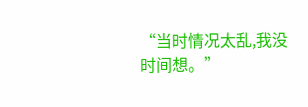“当时情况太乱,我没时间想。”